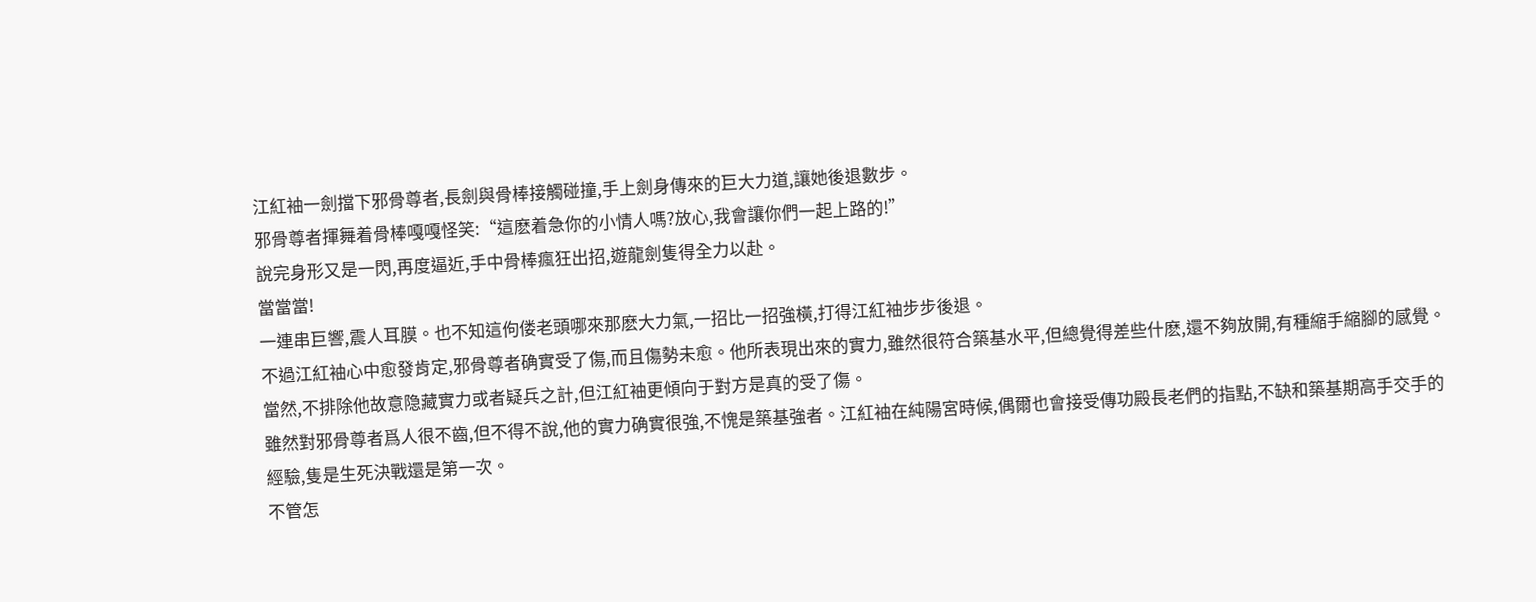江紅袖一劍擋下邪骨尊者,長劍與骨棒接觸碰撞,手上劍身傳來的巨大力道,讓她後退數步。
邪骨尊者揮舞着骨棒嘎嘎怪笑:“這麽着急你的小情人嗎?放心,我會讓你們一起上路的!”
說完身形又是一閃,再度逼近,手中骨棒瘋狂出招,遊龍劍隻得全力以赴。
當當當!
一連串巨響,震人耳膜。也不知這佝偻老頭哪來那麽大力氣,一招比一招強橫,打得江紅袖步步後退。
不過江紅袖心中愈發肯定,邪骨尊者确實受了傷,而且傷勢未愈。他所表現出來的實力,雖然很符合築基水平,但總覺得差些什麽,還不夠放開,有種縮手縮腳的感覺。
當然,不排除他故意隐藏實力或者疑兵之計,但江紅袖更傾向于對方是真的受了傷。
雖然對邪骨尊者爲人很不齒,但不得不說,他的實力确實很強,不愧是築基強者。江紅袖在純陽宮時候,偶爾也會接受傳功殿長老們的指點,不缺和築基期高手交手的經驗,隻是生死決戰還是第一次。
不管怎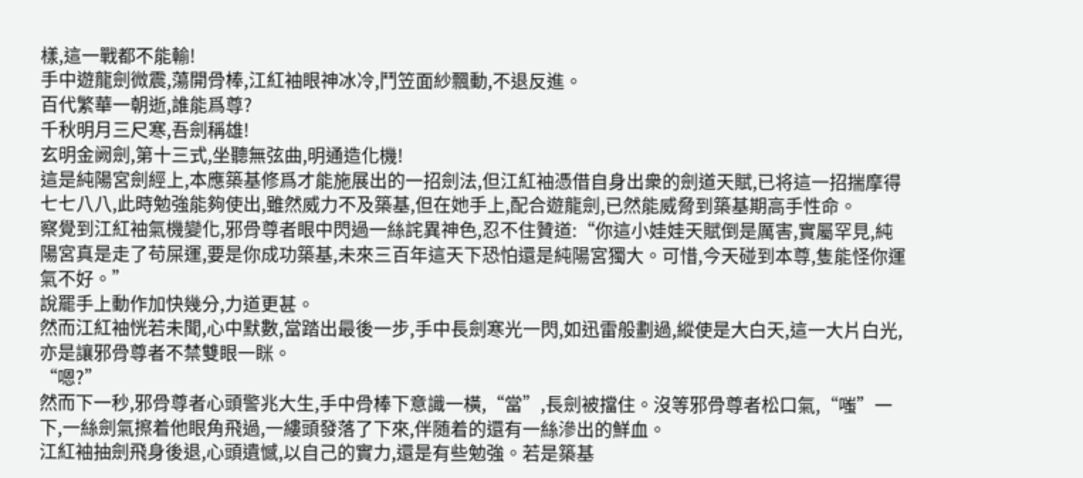樣,這一戰都不能輸!
手中遊龍劍微震,蕩開骨棒,江紅袖眼神冰冷,鬥笠面紗飄動,不退反進。
百代繁華一朝逝,誰能爲尊?
千秋明月三尺寒,吾劍稱雄!
玄明金阙劍,第十三式,坐聽無弦曲,明通造化機!
這是純陽宮劍經上,本應築基修爲才能施展出的一招劍法,但江紅袖憑借自身出衆的劍道天賦,已将這一招揣摩得七七八八,此時勉強能夠使出,雖然威力不及築基,但在她手上,配合遊龍劍,已然能威脅到築基期高手性命。
察覺到江紅袖氣機變化,邪骨尊者眼中閃過一絲詫異神色,忍不住贊道:“你這小娃娃天賦倒是厲害,實屬罕見,純陽宮真是走了苟屎運,要是你成功築基,未來三百年這天下恐怕還是純陽宮獨大。可惜,今天碰到本尊,隻能怪你運氣不好。”
說罷手上動作加快幾分,力道更甚。
然而江紅袖恍若未聞,心中默數,當踏出最後一步,手中長劍寒光一閃,如迅雷般劃過,縱使是大白天,這一大片白光,亦是讓邪骨尊者不禁雙眼一眯。
“嗯?”
然而下一秒,邪骨尊者心頭警兆大生,手中骨棒下意識一橫,“當”,長劍被擋住。沒等邪骨尊者松口氣,“嗤”一下,一絲劍氣擦着他眼角飛過,一縷頭發落了下來,伴随着的還有一絲滲出的鮮血。
江紅袖抽劍飛身後退,心頭遺憾,以自己的實力,還是有些勉強。若是築基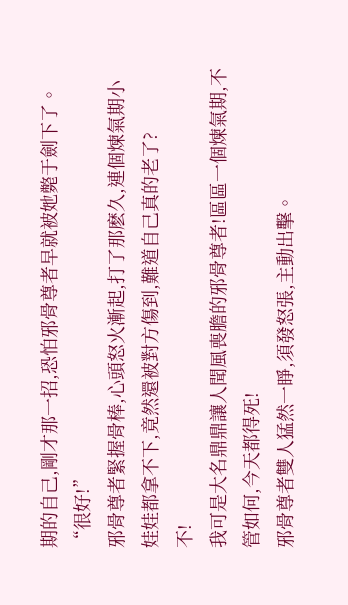期的自己,剛才那一招,恐怕邪骨尊者早就被她斃于劍下了。
“很好!”
邪骨尊者緊握骨棒,心頭怒火漸起,打了那麽久,連個煉氣期小娃娃都拿不下,竟然還被對方傷到,難道自己真的老了?
不!
我可是大名鼎鼎讓人聞風喪膽的邪骨尊者!區區一個煉氣期,不管如何,今天都得死!
邪骨尊者雙人猛然一睜,須發怒張,主動出擊。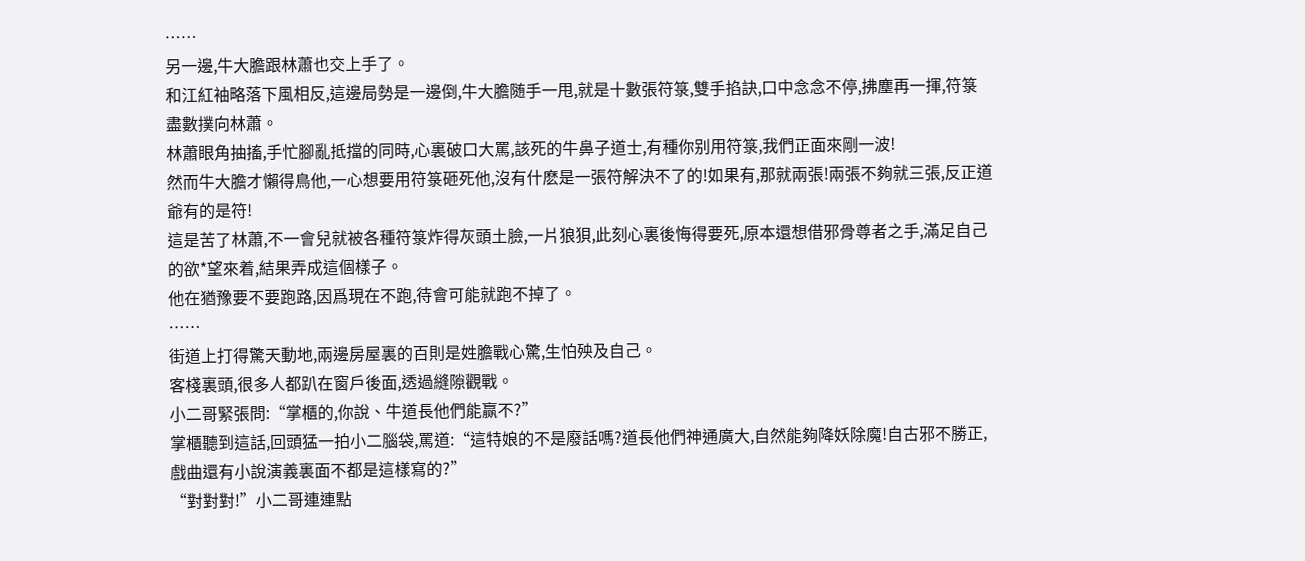……
另一邊,牛大膽跟林蕭也交上手了。
和江紅袖略落下風相反,這邊局勢是一邊倒,牛大膽随手一甩,就是十數張符箓,雙手掐訣,口中念念不停,拂塵再一揮,符箓盡數撲向林蕭。
林蕭眼角抽搐,手忙腳亂抵擋的同時,心裏破口大罵,該死的牛鼻子道士,有種你别用符箓,我們正面來剛一波!
然而牛大膽才懶得鳥他,一心想要用符箓砸死他,沒有什麽是一張符解決不了的!如果有,那就兩張!兩張不夠就三張,反正道爺有的是符!
這是苦了林蕭,不一會兒就被各種符箓炸得灰頭土臉,一片狼狽,此刻心裏後悔得要死,原本還想借邪骨尊者之手,滿足自己的欲*望來着,結果弄成這個樣子。
他在猶豫要不要跑路,因爲現在不跑,待會可能就跑不掉了。
……
街道上打得驚天動地,兩邊房屋裏的百則是姓膽戰心驚,生怕殃及自己。
客棧裏頭,很多人都趴在窗戶後面,透過縫隙觀戰。
小二哥緊張問:“掌櫃的,你說、牛道長他們能赢不?”
掌櫃聽到這話,回頭猛一拍小二腦袋,罵道:“這特娘的不是廢話嗎?道長他們神通廣大,自然能夠降妖除魔!自古邪不勝正,戲曲還有小說演義裏面不都是這樣寫的?”
“對對對!”小二哥連連點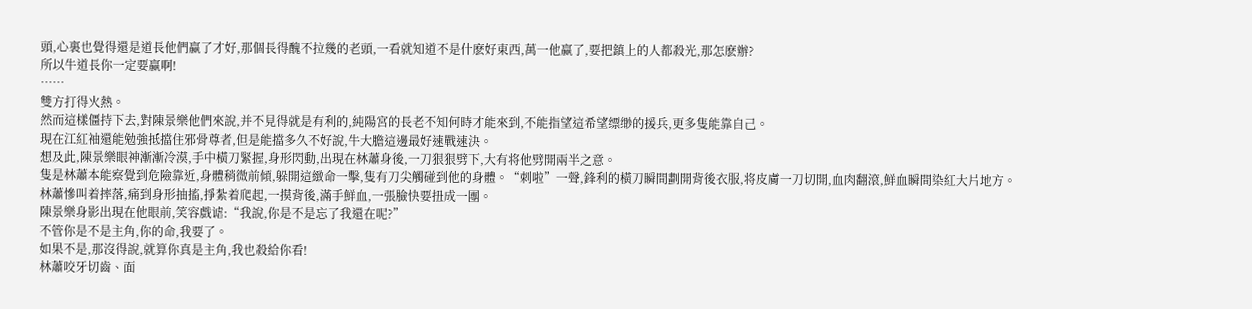頭,心裏也覺得還是道長他們赢了才好,那個長得醜不拉幾的老頭,一看就知道不是什麽好東西,萬一他赢了,要把鎮上的人都殺光,那怎麽辦?
所以牛道長你一定要赢啊!
……
雙方打得火熱。
然而這樣僵持下去,對陳景樂他們來說,并不見得就是有利的,純陽宮的長老不知何時才能來到,不能指望這希望缥缈的援兵,更多隻能靠自己。
現在江紅袖還能勉強抵擋住邪骨尊者,但是能擋多久不好說,牛大膽這邊最好速戰速決。
想及此,陳景樂眼神漸漸冷漠,手中橫刀緊握,身形閃動,出現在林蕭身後,一刀狠狠劈下,大有将他劈開兩半之意。
隻是林蕭本能察覺到危險靠近,身體稍微前傾,躲開這緻命一擊,隻有刀尖觸碰到他的身體。“刺啦”一聲,鋒利的橫刀瞬間劃開背後衣服,将皮膚一刀切開,血肉翻滾,鮮血瞬間染紅大片地方。
林蕭慘叫着摔落,痛到身形抽搐,掙紮着爬起,一摸背後,滿手鮮血,一張臉快要扭成一團。
陳景樂身影出現在他眼前,笑容戲谑:“我說,你是不是忘了我還在呢?”
不管你是不是主角,你的命,我要了。
如果不是,那沒得說,就算你真是主角,我也殺給你看!
林蕭咬牙切齒、面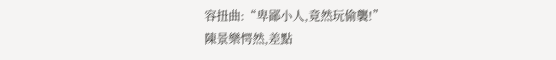容扭曲:“卑鄙小人,竟然玩偷襲!”
陳景樂愕然,差點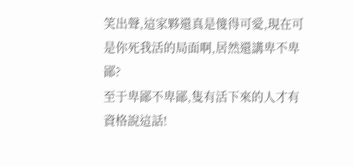笑出聲,這家夥還真是傻得可愛,現在可是你死我活的局面啊,居然還講卑不卑鄙?
至于卑鄙不卑鄙,隻有活下來的人才有資格說這話!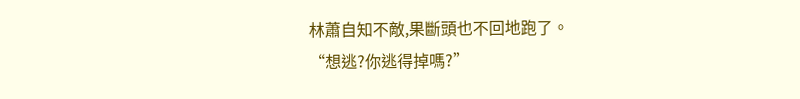林蕭自知不敵,果斷頭也不回地跑了。
“想逃?你逃得掉嗎?”